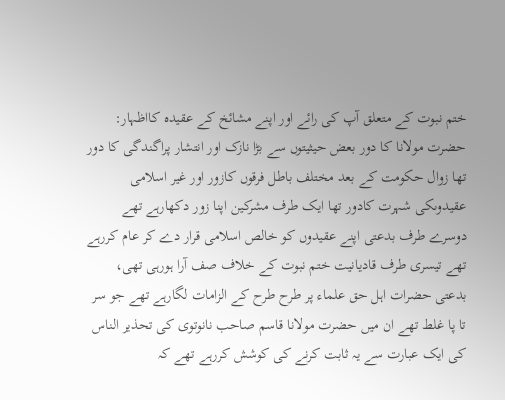ختم نبوت کے متعلق آپ کی رائے اور اپنے مشائخ کے عقیدہ کااظہار:
حضرت مولانا کا دور بعض حیثیتوں سے بڑا نازک اور انتشار پراگندگی کا دور تھا زوال حکومت کے بعد مختلف باطل فرقوں کازور اور غیر اسلامی عقیدوںکی شہرت کادور تھا ایک طرف مشرکین اپنا زور دکھارہے تھے دوسرے طرف بدعتی اپنے عقیدوں کو خالص اسلامی قرار دے کر عام کررہے تھے تیسری طرف قادیانیت ختم نبوت کے خلاف صف آرا ہورہی تھی، بدعتی حضرات اہل حق علماء پر طرح طرح کے الزامات لگارہے تھے جو سر تا پا غلط تھے ان میں حضرت مولانا قاسم صاحب نانوتوی کی تحذیر الناس کی ایک عبارت سے یہ ثابت کرنے کی کوشش کررہے تھے کہ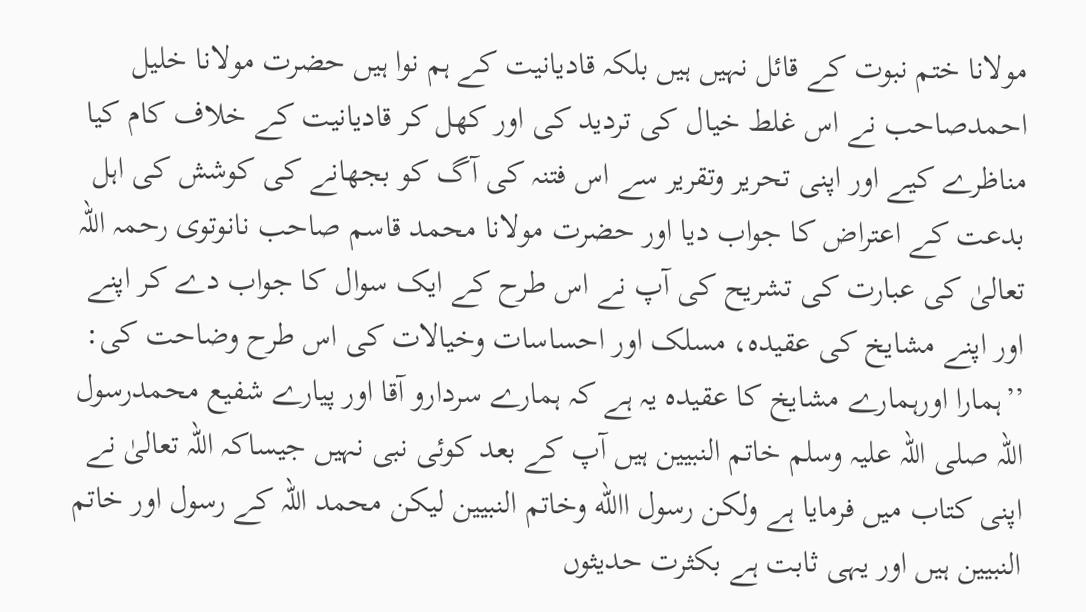مولانا ختم نبوت کے قائل نہیں ہیں بلکہ قادیانیت کے ہم نوا ہیں حضرت مولانا خلیل احمدصاحب نے اس غلط خیال کی تردید کی اور کھل کر قادیانیت کے خلاف کام کیا مناظرے کیے اور اپنی تحریر وتقریر سے اس فتنہ کی آگ کو بجھانے کی کوشش کی اہل بدعت کے اعتراض کا جواب دیا اور حضرت مولانا محمد قاسم صاحب نانوتوی رحمہ اللہ تعالیٰ کی عبارت کی تشریح کی آپ نے اس طرح کے ایک سوال کا جواب دے کر اپنے اور اپنے مشایخ کی عقیدہ، مسلک اور احساسات وخیالات کی اس طرح وضاحت کی:
’’ہمارا اورہمارے مشایخ کا عقیدہ یہ ہے کہ ہمارے سردارو آقا اور پیارے شفیع محمدرسول اللہ صلی اللہ علیہ وسلم خاتم النبیین ہیں آپ کے بعد کوئی نبی نہیں جیساکہ اللہ تعالیٰ نے اپنی کتاب میں فرمایا ہے ولکن رسول االله وخاتم النبیین لیکن محمد اللہ کے رسول اور خاتم النبیین ہیں اور یہی ثابت ہے بکثرت حدیثوں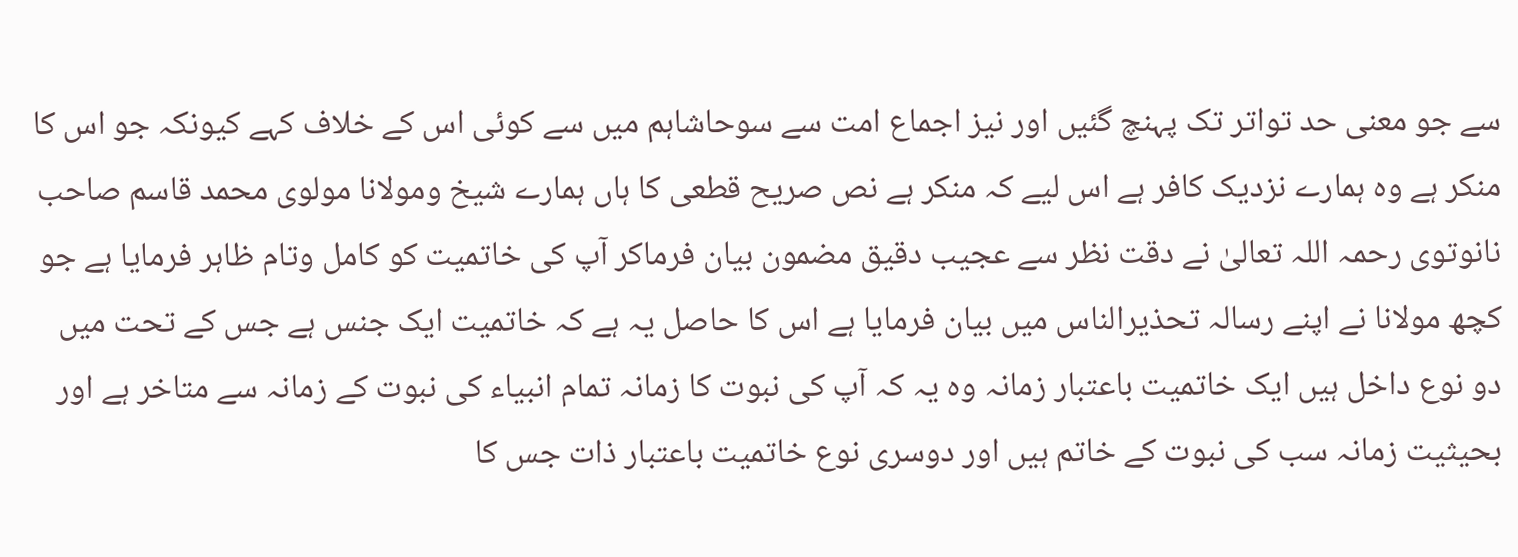سے جو معنی حد تواتر تک پہنچ گئیں اور نیز اجماع امت سے سوحاشاہم میں سے کوئی اس کے خلاف کہے کیونکہ جو اس کا منکر ہے وہ ہمارے نزدیک کافر ہے اس لیے کہ منکر ہے نص صریح قطعی کا ہاں ہمارے شیخ ومولانا مولوی محمد قاسم صاحب نانوتوی رحمہ اللہ تعالیٰ نے دقت نظر سے عجیب دقیق مضمون بیان فرماکر آپ کی خاتمیت کو کامل وتام ظاہر فرمایا ہے جو کچھ مولانا نے اپنے رسالہ تحذیرالناس میں بیان فرمایا ہے اس کا حاصل یہ ہے کہ خاتمیت ایک جنس ہے جس کے تحت میں دو نوع داخل ہیں ایک خاتمیت باعتبار زمانہ وہ یہ کہ آپ کی نبوت کا زمانہ تمام انبیاء کی نبوت کے زمانہ سے متاخر ہے اور بحیثیت زمانہ سب کی نبوت کے خاتم ہیں اور دوسری نوع خاتمیت باعتبار ذات جس کا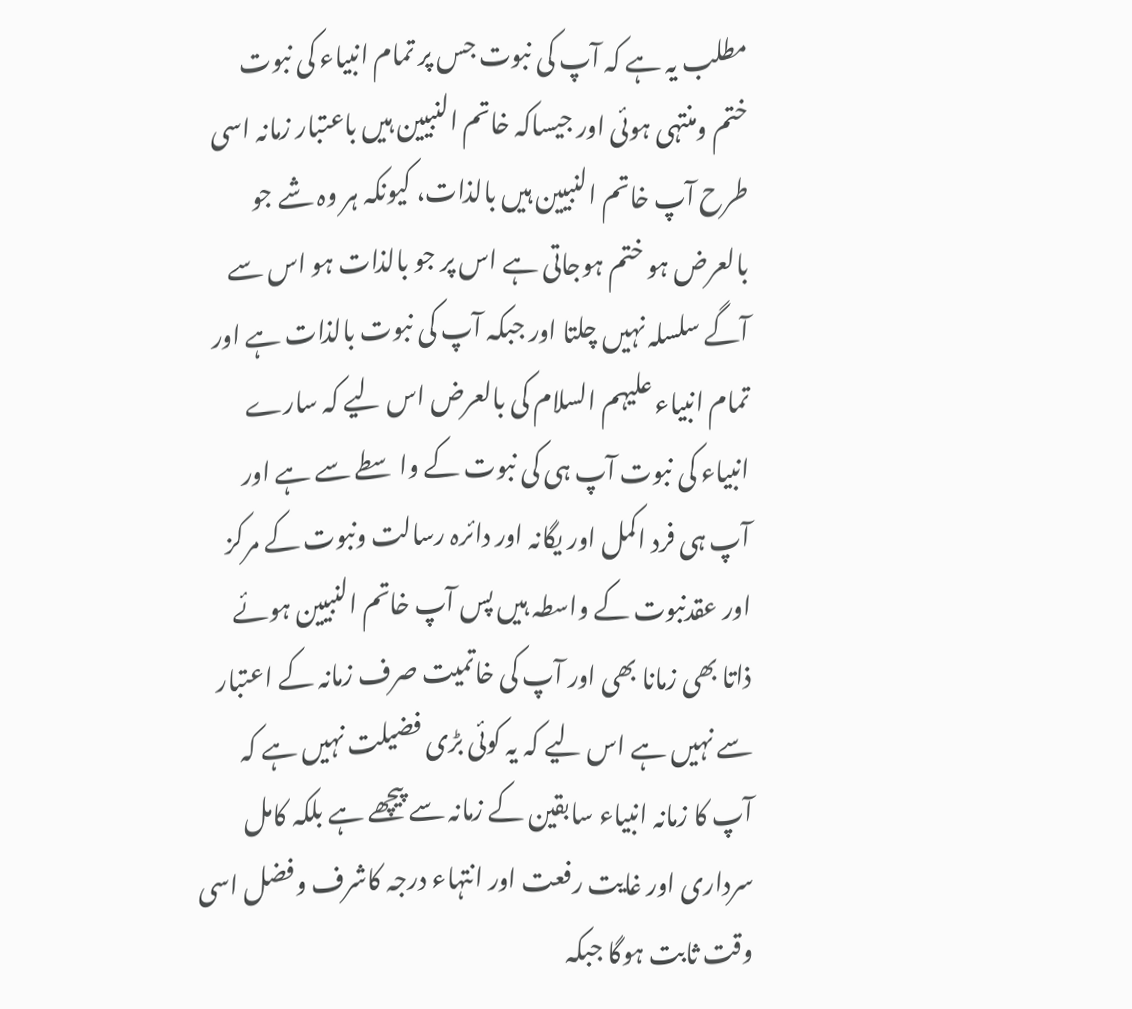مطلب یہ ہے کہ آپ کی نبوت جس پر تمام انبیاء کی نبوت ختم ومنتہی ہوئی اور جیساکہ خاتم النبیین ہیں باعتبار زمانہ اسی طرح آپ خاتم النبیین ہیں بالذات، کیونکہ ہر وہ شے جو بالعرض ہو ختم ہوجاتی ہے اس پر جو بالذات ہو اس سے آگے سلسلہ نہیں چلتا اور جبکہ آپ کی نبوت بالذات ہے اور تمام انبیاء علیہم السلام کی بالعرض اس لیے کہ سارے انبیاء کی نبوت آپ ہی کی نبوت کے واسطے سے ہے اور آپ ہی فرد اکمل اور یگانہ اور دائرہ رسالت ونبوت کے مرکز اور عقدنبوت کے واسطہ ہیں پس آپ خاتم النبیین ہوئے ذاتا بھی زمانا بھی اور آپ کی خاتمیت صرف زمانہ کے اعتبار سے نہیں ہے اس لیے کہ یہ کوئی بڑی فضیلت نہیں ہے کہ آپ کا زمانہ انبیاء سابقین کے زمانہ سے پیچھے ہے بلکہ کامل سرداری اور غایت رفعت اور انتہاء درجہ کاشرف وفضل اسی وقت ثابت ہوگا جبکہ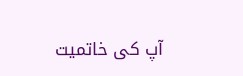آپ کی خاتمیت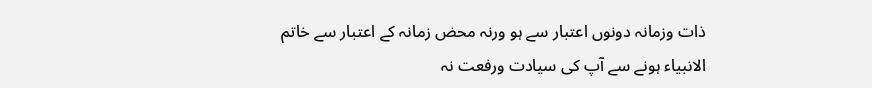ذات وزمانہ دونوں اعتبار سے ہو ورنہ محض زمانہ کے اعتبار سے خاتم الانبیاء ہونے سے آپ کی سیادت ورفعت نہ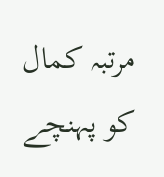مرتبہ کمال کو پہنچے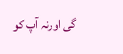گی اورنہ آپ کو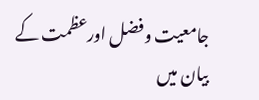جامعیت وفضل اورعظمت کے بیان میں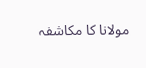مولانا کا مکاشفہ